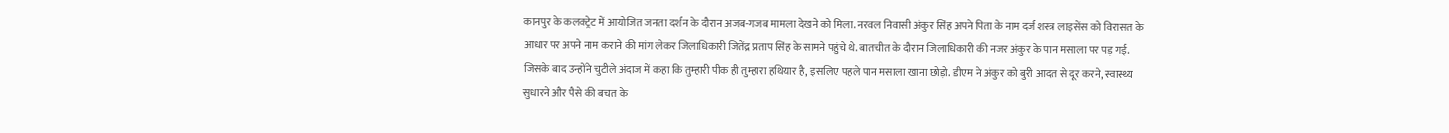कानपुर के कलक्ट्रेट में आयोजित जनता दर्शन के दौरान अजब-गजब मामला देखने को मिला. नरवल निवासी अंकुर सिंह अपने पिता के नाम दर्ज शस्त्र लाइसेंस को विरासत के आधार पर अपने नाम कराने की मांग लेकर जिलाधिकारी जितेंद्र प्रताप सिंह के सामने पहुंचे थे. बातचीत के दौरान जिलाधिकारी की नजर अंकुर के पान मसाला पर पड़ गई.
जिसके बाद उन्होंने चुटीले अंदाज में कहा कि तुम्हारी पीक ही तुम्हारा हथियार है, इसलिए पहले पान मसाला खाना छोड़ो. डीएम ने अंकुर को बुरी आदत से दूर करने, स्वास्थ्य सुधारने और पैसे की बचत के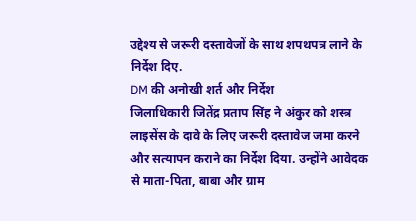उद्देश्य से जरूरी दस्तावेजों के साथ शपथपत्र लाने के निर्देश दिए.
DM की अनोखी शर्त और निर्देश
जिलाधिकारी जितेंद्र प्रताप सिंह ने अंकुर को शस्त्र लाइसेंस के दावे के लिए जरूरी दस्तावेज जमा करने और सत्यापन कराने का निर्देश दिया. उन्होंने आवेदक से माता-पिता, बाबा और ग्राम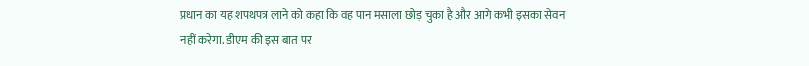प्रधान का यह शपथपत्र लाने को कहा कि वह पान मसाला छोड़ चुका है और आगे कभी इसका सेवन नहीं करेगा. डीएम की इस बात पर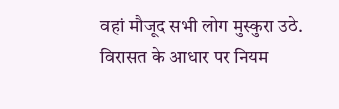वहां मौजूद सभी लोग मुस्कुरा उठे.
विरासत के आधार पर नियम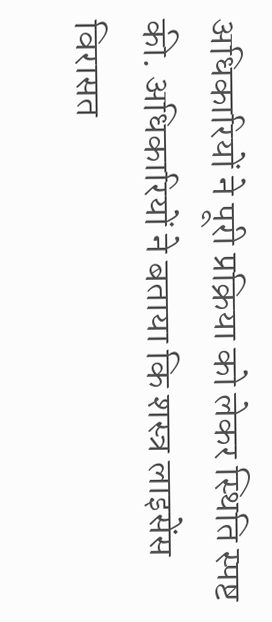अधिकारियों ने पूरी प्रक्रिया को लेकर स्थिति स्पष्ट की. अधिकारियों ने बताया कि शस्त्र लाइसेंस विरासत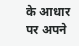के आधार पर अपने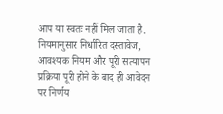आप या स्वतः नहीं मिल जाता है. नियमानुसार निर्धारित दस्तावेज, आवश्यक नियम और पूरी सत्यापन प्रक्रिया पूरी होने के बाद ही आवेदन पर निर्णय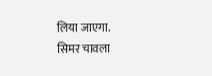लिया जाएगा.
सिमर चावला